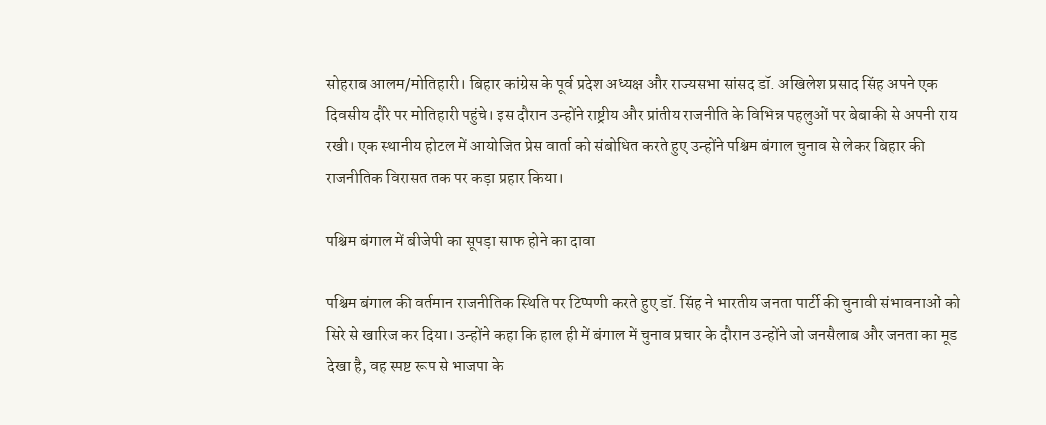सोहराब आलम/मोतिहारी। बिहार कांग्रेस के पूर्व प्रदेश अध्यक्ष और राज्यसभा सांसद डॉ. अखिलेश प्रसाद सिंह अपने एक दिवसीय दौरे पर मोतिहारी पहुंचे। इस दौरान उन्होंने राष्ट्रीय और प्रांतीय राजनीति के विभिन्न पहलुओं पर बेबाकी से अपनी राय रखी। एक स्थानीय होटल में आयोजित प्रेस वार्ता को संबोधित करते हुए उन्होंने पश्चिम बंगाल चुनाव से लेकर बिहार की राजनीतिक विरासत तक पर कड़ा प्रहार किया।

पश्चिम बंगाल में बीजेपी का सूपड़ा साफ होने का दावा

पश्चिम बंगाल की वर्तमान राजनीतिक स्थिति पर टिप्पणी करते हुए डॉ. सिंह ने भारतीय जनता पार्टी की चुनावी संभावनाओं को सिरे से खारिज कर दिया। उन्होंने कहा कि हाल ही में बंगाल में चुनाव प्रचार के दौरान उन्होंने जो जनसैलाब और जनता का मूड देखा है, वह स्पष्ट रूप से भाजपा के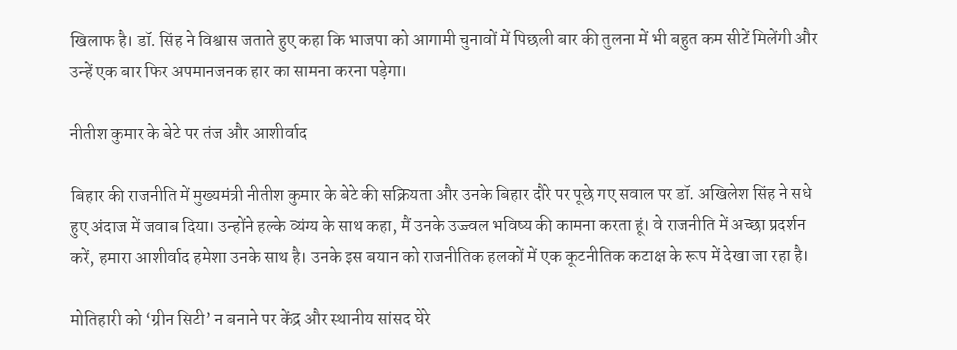खिलाफ है। डॉ. सिंह ने विश्वास जताते हुए कहा कि भाजपा को आगामी चुनावों में पिछली बार की तुलना में भी बहुत कम सीटें मिलेंगी और उन्हें एक बार फिर अपमानजनक हार का सामना करना पड़ेगा।

नीतीश कुमार के बेटे पर तंज और आशीर्वाद

बिहार की राजनीति में मुख्यमंत्री नीतीश कुमार के बेटे की सक्रियता और उनके बिहार दौरे पर पूछे गए सवाल पर डॉ. अखिलेश सिंह ने सधे हुए अंदाज में जवाब दिया। उन्होंने हल्के व्यंग्य के साथ कहा, मैं उनके उज्ज्वल भविष्य की कामना करता हूं। वे राजनीति में अच्छा प्रदर्शन करें, हमारा आशीर्वाद हमेशा उनके साथ है। उनके इस बयान को राजनीतिक हलकों में एक कूटनीतिक कटाक्ष के रूप में देखा जा रहा है।

मोतिहारी को ‘ग्रीन सिटी’ न बनाने पर केंद्र और स्थानीय सांसद घेरे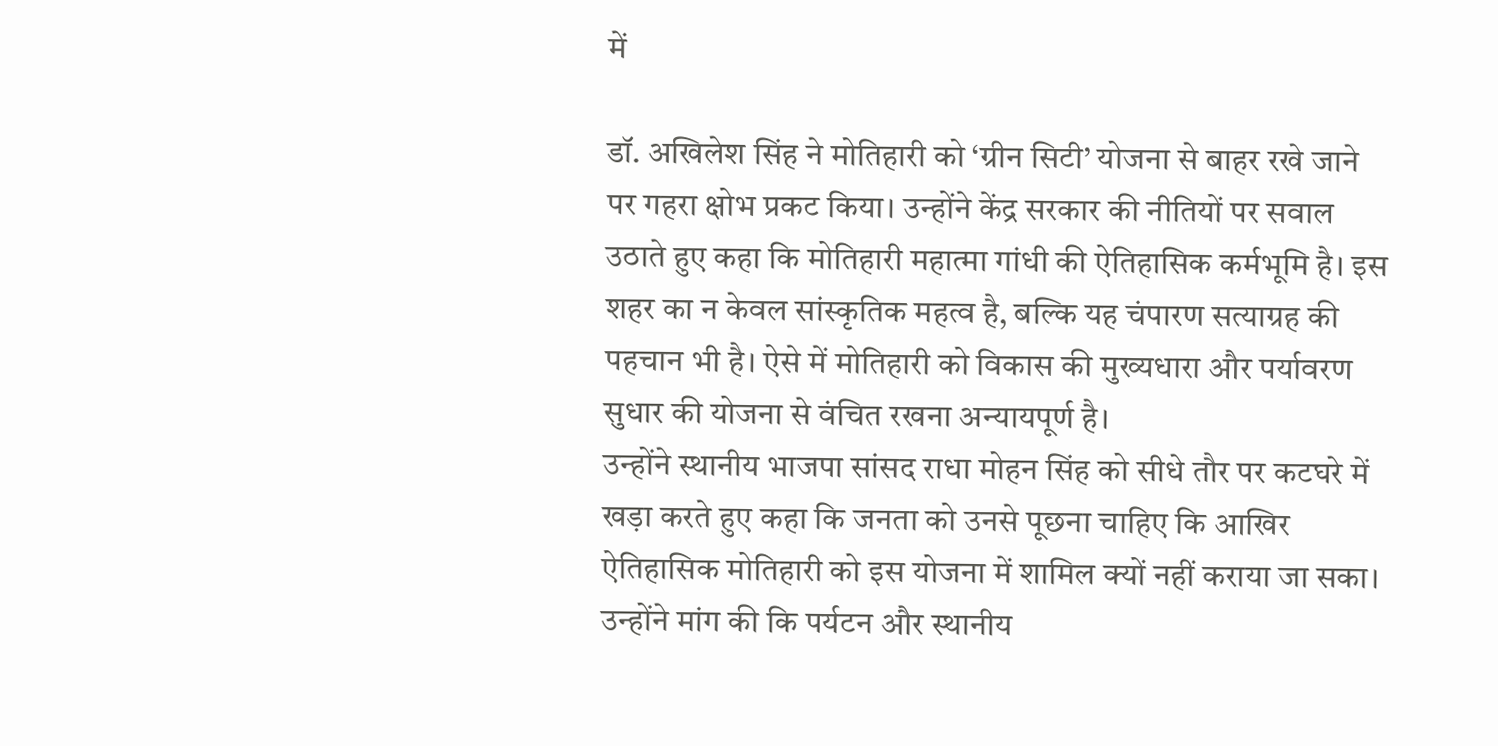में

डॉ. अखिलेश सिंह ने मोतिहारी को ‘ग्रीन सिटी’ योजना से बाहर रखे जाने पर गहरा क्षोभ प्रकट किया। उन्होंने केंद्र सरकार की नीतियों पर सवाल उठाते हुए कहा कि मोतिहारी महात्मा गांधी की ऐतिहासिक कर्मभूमि है। इस शहर का न केवल सांस्कृतिक महत्व है, बल्कि यह चंपारण सत्याग्रह की पहचान भी है। ऐसे में मोतिहारी को विकास की मुख्यधारा और पर्यावरण सुधार की योजना से वंचित रखना अन्यायपूर्ण है।
उन्होंने स्थानीय भाजपा सांसद राधा मोहन सिंह को सीधे तौर पर कटघरे में खड़ा करते हुए कहा कि जनता को उनसे पूछना चाहिए कि आखिर ऐतिहासिक मोतिहारी को इस योजना में शामिल क्यों नहीं कराया जा सका। उन्होंने मांग की कि पर्यटन और स्थानीय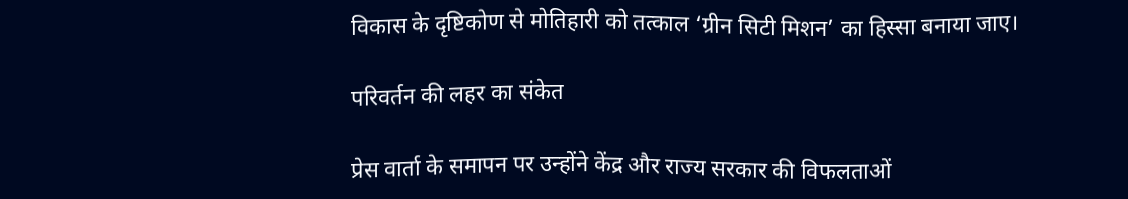विकास के दृष्टिकोण से मोतिहारी को तत्काल ‘ग्रीन सिटी मिशन’ का हिस्सा बनाया जाए।

परिवर्तन की लहर का संकेत

प्रेस वार्ता के समापन पर उन्होंने केंद्र और राज्य सरकार की विफलताओं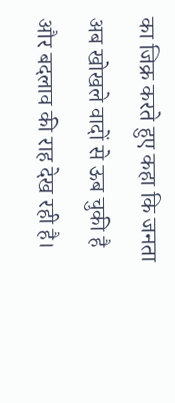का जिक्र करते हुए कहा कि जनता अब खोखले वादों से ऊब चुकी है और बदलाव की राह देख रही है।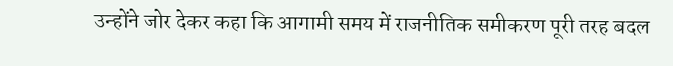उन्होंने जोर देकर कहा कि आगामी समय में राजनीतिक समीकरण पूरी तरह बदल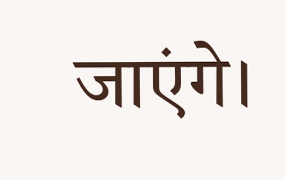जाएंगे।